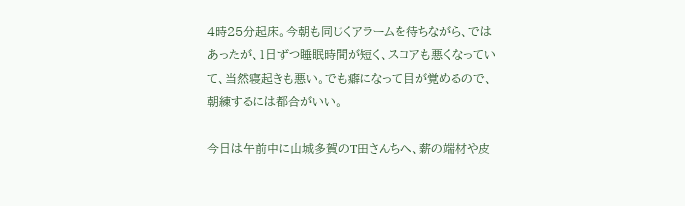4時25分起床。今朝も同じくアラームを待ちながら、ではあったが、1日ずつ睡眠時間が短く、スコアも悪くなっていて、当然寝起きも悪い。でも癖になって目が覚めるので、朝練するには都合がいい。

今日は午前中に山城多賀のT田さんちへ、薪の端材や皮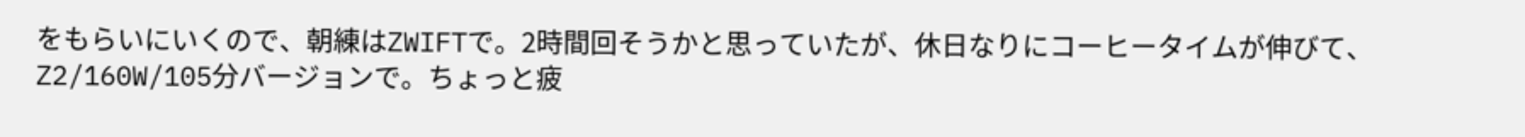をもらいにいくので、朝練はZWIFTで。2時間回そうかと思っていたが、休日なりにコーヒータイムが伸びて、Z2/160W/105分バージョンで。ちょっと疲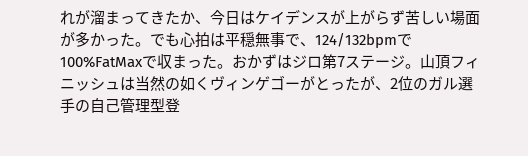れが溜まってきたか、今日はケイデンスが上がらず苦しい場面が多かった。でも心拍は平穏無事で、124/132bpmで100%FatMaxで収まった。おかずはジロ第7ステージ。山頂フィニッシュは当然の如くヴィンゲゴーがとったが、2位のガル選手の自己管理型登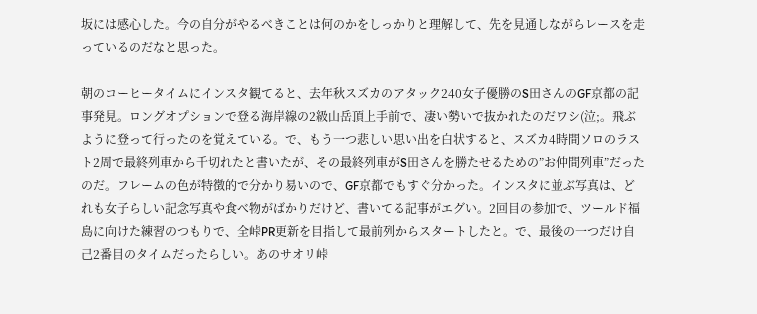坂には感心した。今の自分がやるべきことは何のかをしっかりと理解して、先を見通しながらレースを走っているのだなと思った。

朝のコーヒータイムにインスタ観てると、去年秋スズカのアタック240女子優勝のS田さんのGF京都の記事発見。ロングオプションで登る海岸線の2級山岳頂上手前で、凄い勢いで抜かれたのだワシ(泣;。飛ぶように登って行ったのを覚えている。で、もう一つ悲しい思い出を白状すると、スズカ4時間ソロのラスト2周で最終列車から千切れたと書いたが、その最終列車がS田さんを勝たせるための”お仲間列車”だったのだ。フレームの色が特徴的で分かり易いので、GF京都でもすぐ分かった。インスタに並ぶ写真は、どれも女子らしい記念写真や食べ物がばかりだけど、書いてる記事がエグい。2回目の参加で、ツールド福島に向けた練習のつもりで、全峠PR更新を目指して最前列からスタートしたと。で、最後の一つだけ自己2番目のタイムだったらしい。あのサオリ峠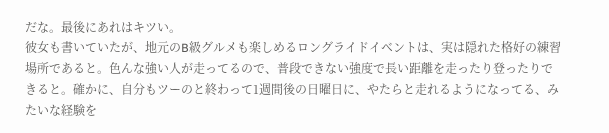だな。最後にあれはキツい。
彼女も書いていたが、地元のB級グルメも楽しめるロングライドイベントは、実は隠れた格好の練習場所であると。色んな強い人が走ってるので、普段できない強度で長い距離を走ったり登ったりできると。確かに、自分もツーのと終わって1週間後の日曜日に、やたらと走れるようになってる、みたいな経験を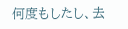何度もしたし、去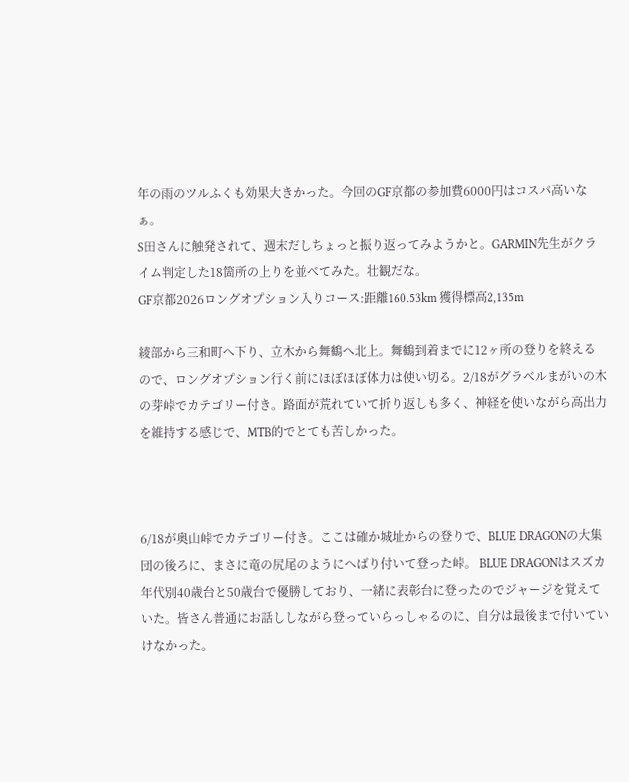年の雨のツルふくも効果大きかった。今回のGF京都の参加費6000円はコスパ高いなぁ。
S田さんに触発されて、週末だしちょっと振り返ってみようかと。GARMIN先生がクライム判定した18箇所の上りを並べてみた。壮観だな。
GF京都2026ロングオプション入りコース:距離160.53km 獲得標高2,135m

綾部から三和町へ下り、立木から舞鶴へ北上。舞鶴到着までに12ヶ所の登りを終えるので、ロングオプション行く前にほぼほぼ体力は使い切る。2/18がグラベルまがいの木の芽峠でカテゴリー付き。路面が荒れていて折り返しも多く、神経を使いながら高出力を維持する感じで、MTB的でとても苦しかった。



6/18が奥山峠でカテゴリー付き。ここは確か城址からの登りで、BLUE DRAGONの大集団の後ろに、まさに竜の尻尾のようにへばり付いて登った峠。 BLUE DRAGONはスズカ年代別40歳台と50歳台で優勝しており、一緒に表彰台に登ったのでジャージを覚えていた。皆さん普通にお話ししながら登っていらっしゃるのに、自分は最後まで付いていけなかった。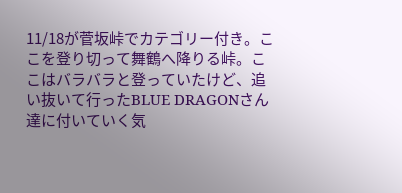11/18が菅坂峠でカテゴリー付き。ここを登り切って舞鶴へ降りる峠。ここはバラバラと登っていたけど、追い抜いて行ったBLUE DRAGONさん達に付いていく気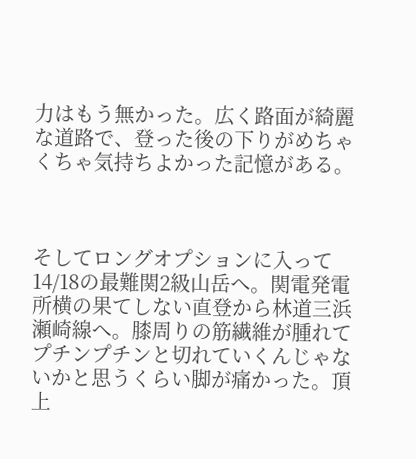力はもう無かった。広く路面が綺麗な道路で、登った後の下りがめちゃくちゃ気持ちよかった記憶がある。



そしてロングオプションに入って14/18の最難関2級山岳へ。関電発電所横の果てしない直登から林道三浜瀬崎線へ。膝周りの筋繊維が腫れてプチンプチンと切れていくんじゃないかと思うくらい脚が痛かった。頂上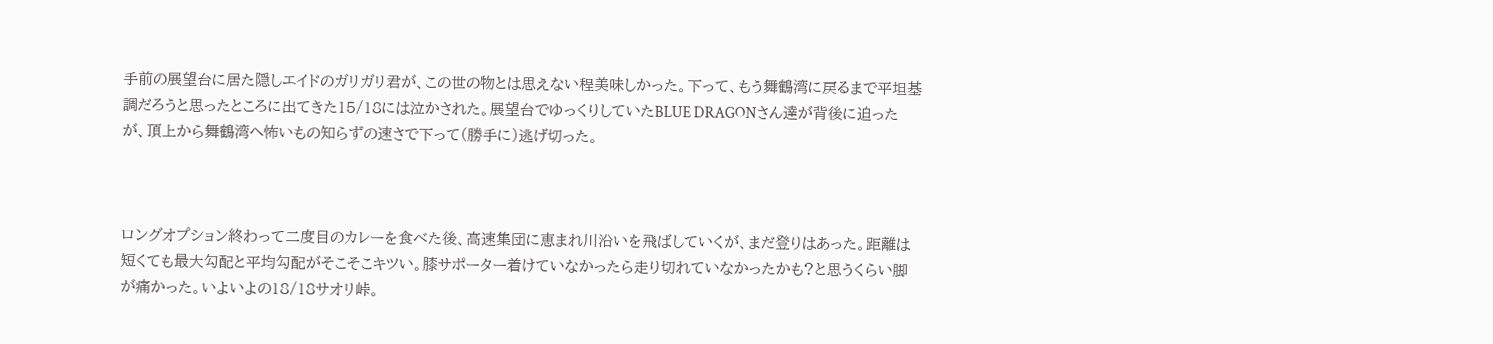手前の展望台に居た隠しエイドのガリガリ君が、この世の物とは思えない程美味しかった。下って、もう舞鶴湾に戻るまで平坦基調だろうと思ったところに出てきた15/18には泣かされた。展望台でゆっくりしていたBLUE DRAGONさん達が背後に迫ったが、頂上から舞鶴湾へ怖いもの知らずの速さで下って(勝手に)逃げ切った。



ロングオプション終わって二度目のカレーを食べた後、高速集団に恵まれ川沿いを飛ばしていくが、まだ登りはあった。距離は短くても最大勾配と平均勾配がそこそこキツい。膝サポーター着けていなかったら走り切れていなかったかも?と思うくらい脚が痛かった。いよいよの18/18サオリ峠。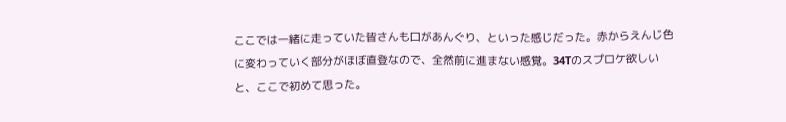ここでは一緒に走っていた皆さんも口があんぐり、といった感じだった。赤からえんじ色に変わっていく部分がほぼ直登なので、全然前に進まない感覚。34Tのスプロケ欲しいと、ここで初めて思った。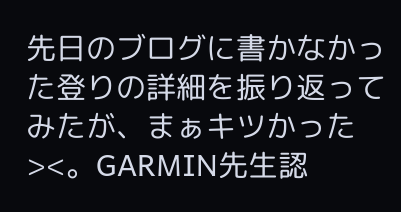先日のブログに書かなかった登りの詳細を振り返ってみたが、まぁキツかった><。GARMIN先生認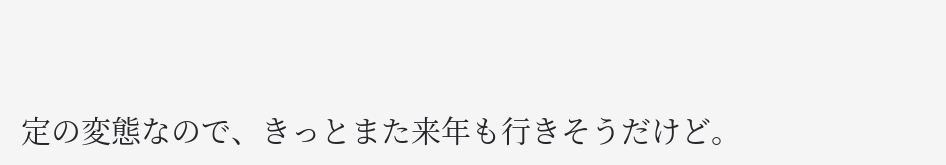定の変態なので、きっとまた来年も行きそうだけど。